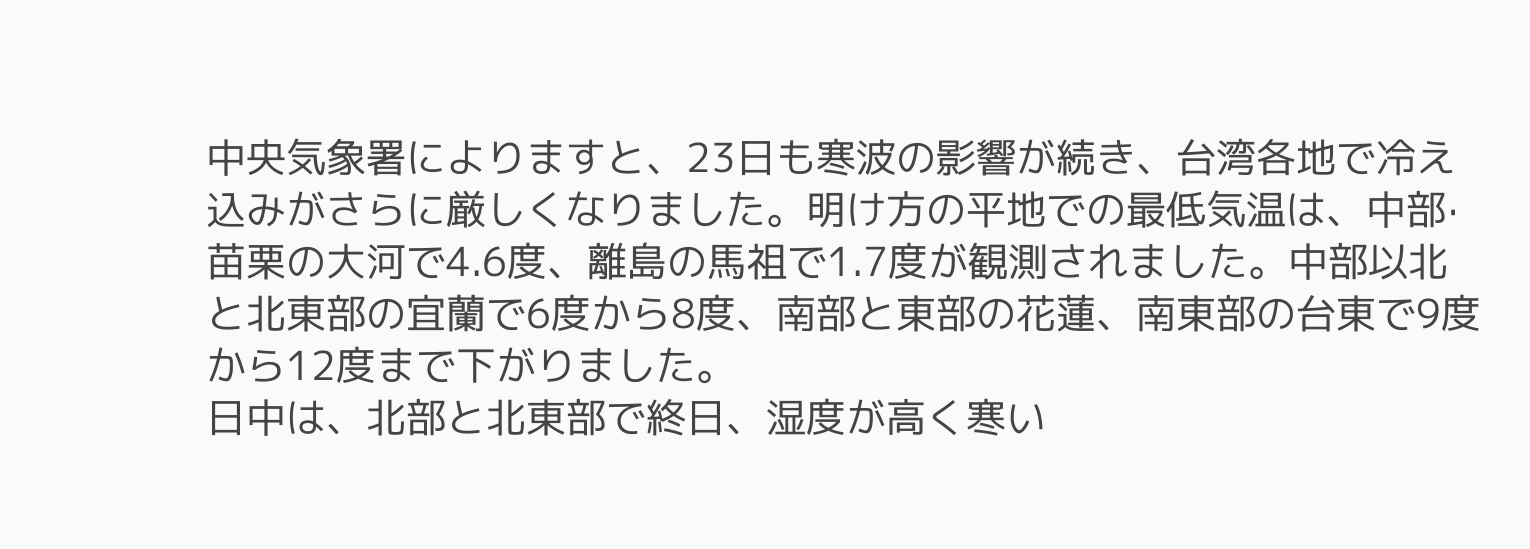中央気象署によりますと、23日も寒波の影響が続き、台湾各地で冷え込みがさらに厳しくなりました。明け方の平地での最低気温は、中部‧苗栗の大河で4.6度、離島の馬祖で1.7度が観測されました。中部以北と北東部の宜蘭で6度から8度、南部と東部の花蓮、南東部の台東で9度から12度まで下がりました。
日中は、北部と北東部で終日、湿度が高く寒い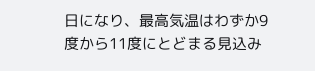日になり、最高気温はわずか9度から11度にとどまる見込み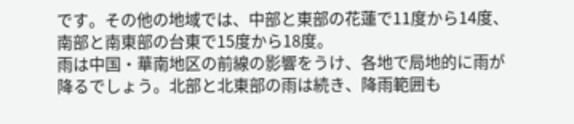です。その他の地域では、中部と東部の花蓮で11度から14度、南部と南東部の台東で15度から18度。
雨は中国・華南地区の前線の影響をうけ、各地で局地的に雨が降るでしょう。北部と北東部の雨は続き、降雨範囲も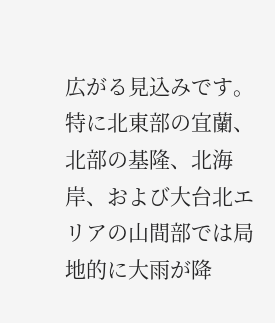広がる見込みです。特に北東部の宜蘭、北部の基隆、北海岸、および大台北エリアの山間部では局地的に大雨が降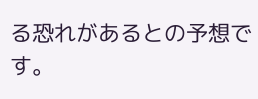る恐れがあるとの予想です。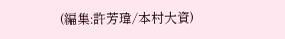(編集:許芳瑋/本村大資)